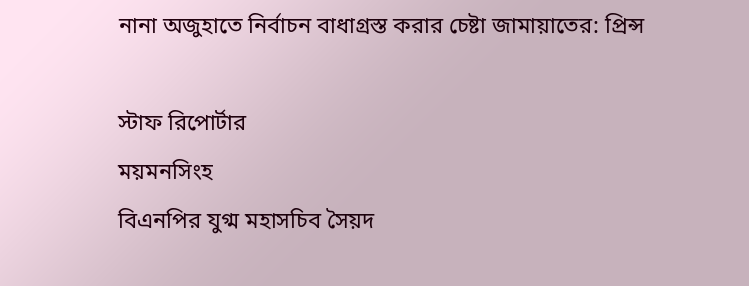নানা অজুহাতে নির্বাচন বাধাগ্রস্ত করার চেষ্টা জামায়াতের: প্রিন্স

স্টাফ রিপোর্টার
ময়মনসিংহ
বিএনপির যুগ্ম মহাসচিব সৈয়দ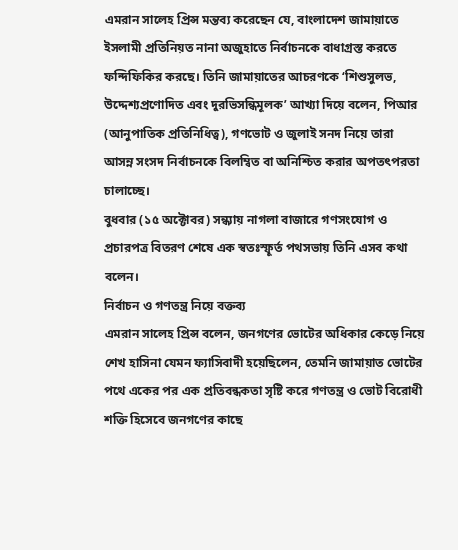এমরান সালেহ প্রিন্স মন্তব্য করেছেন যে, বাংলাদেশ জামায়াতে ইসলামী প্রতিনিয়ত নানা অজুহাতে নির্বাচনকে বাধাগ্রস্ত করতে ফন্দিফিকির করছে। তিনি জামায়াতের আচরণকে ‘শিশুসুলভ, উদ্দেশ্যপ্রণোদিত এবং দুরভিসন্ধিমূলক’ আখ্যা দিয়ে বলেন, পিআর (আনুপাতিক প্রতিনিধিত্ব), গণভোট ও জুলাই সনদ নিয়ে তারা আসন্ন সংসদ নির্বাচনকে বিলম্বিত বা অনিশ্চিত করার অপতৎপরতা চালাচ্ছে।
বুধবার (১৫ অক্টোবর) সন্ধ্যায় নাগলা বাজারে গণসংযোগ ও প্রচারপত্র বিতরণ শেষে এক স্বতঃস্ফূর্ত পথসভায় তিনি এসব কথা বলেন।
নির্বাচন ও গণতন্ত্র নিয়ে বক্তব্য
এমরান সালেহ প্রিন্স বলেন, জনগণের ভোটের অধিকার কেড়ে নিয়ে শেখ হাসিনা যেমন ফ্যাসিবাদী হয়েছিলেন, তেমনি জামায়াত ভোটের পথে একের পর এক প্রতিবন্ধকতা সৃষ্টি করে গণতন্ত্র ও ভোট বিরোধী শক্তি হিসেবে জনগণের কাছে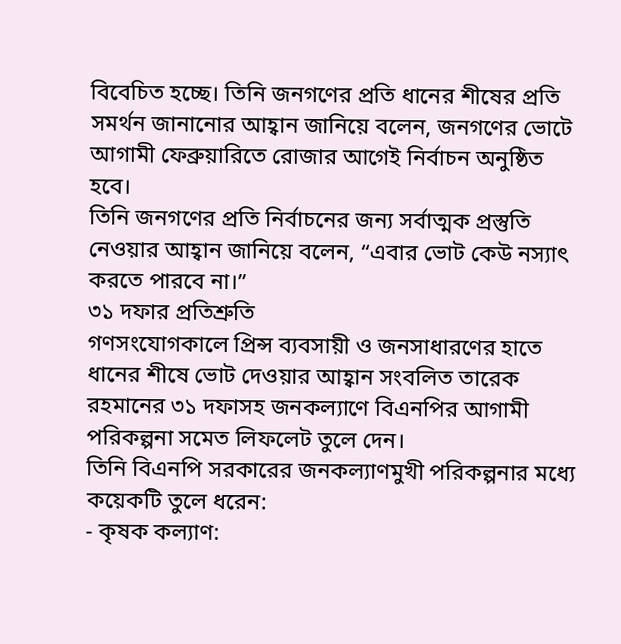বিবেচিত হচ্ছে। তিনি জনগণের প্রতি ধানের শীষের প্রতি সমর্থন জানানোর আহ্বান জানিয়ে বলেন, জনগণের ভোটে আগামী ফেব্রুয়ারিতে রোজার আগেই নির্বাচন অনুষ্ঠিত হবে।
তিনি জনগণের প্রতি নির্বাচনের জন্য সর্বাত্মক প্রস্তুতি নেওয়ার আহ্বান জানিয়ে বলেন, “এবার ভোট কেউ নস্যাৎ করতে পারবে না।”
৩১ দফার প্রতিশ্রুতি
গণসংযোগকালে প্রিন্স ব্যবসায়ী ও জনসাধারণের হাতে ধানের শীষে ভোট দেওয়ার আহ্বান সংবলিত তারেক রহমানের ৩১ দফাসহ জনকল্যাণে বিএনপির আগামী পরিকল্পনা সমেত লিফলেট তুলে দেন।
তিনি বিএনপি সরকারের জনকল্যাণমুখী পরিকল্পনার মধ্যে কয়েকটি তুলে ধরেন:
- কৃষক কল্যাণ: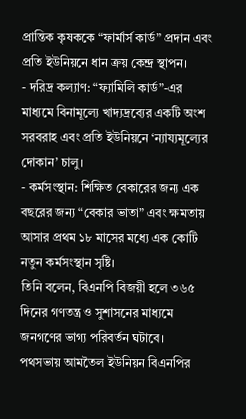প্রান্তিক কৃষককে “ফার্মার্স কার্ড” প্রদান এবং প্রতি ইউনিয়নে ধান ক্রয় কেন্দ্র স্থাপন।
- দরিদ্র কল্যাণ: “ফ্যামিলি কার্ড”-এর মাধ্যমে বিনামূল্যে খাদ্যদ্রব্যের একটি অংশ সরবরাহ এবং প্রতি ইউনিয়নে ‘ন্যায্যমূল্যের দোকান’ চালু।
- কর্মসংস্থান: শিক্ষিত বেকারের জন্য এক বছরের জন্য “বেকার ভাতা” এবং ক্ষমতায় আসার প্রথম ১৮ মাসের মধ্যে এক কোটি নতুন কর্মসংস্থান সৃষ্টি।
তিনি বলেন, বিএনপি বিজয়ী হলে ৩৬৫ দিনের গণতন্ত্র ও সুশাসনের মাধ্যমে জনগণের ভাগ্য পরিবর্তন ঘটাবে।
পথসভায় আমতৈল ইউনিয়ন বিএনপির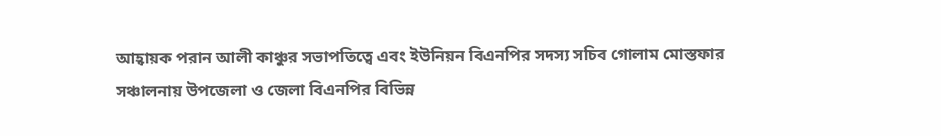আহ্বায়ক পরান আলী কাঞ্চুর সভাপতিত্বে এবং ইউনিয়ন বিএনপির সদস্য সচিব গোলাম মোস্তফার সঞ্চালনায় উপজেলা ও জেলা বিএনপির বিভিন্ন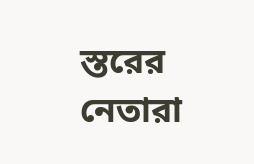স্তরের নেতারা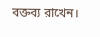বক্তব্য রাখেন।